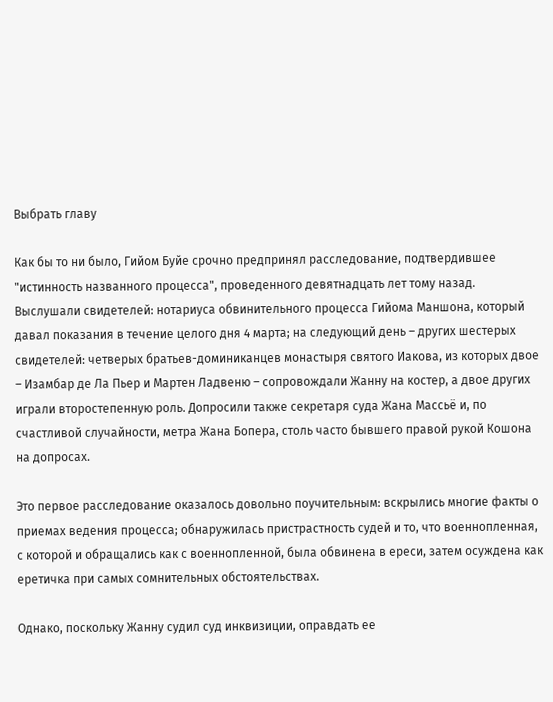Выбрать главу

Как бы то ни было, Гийом Буйе срочно предпринял расследование, подтвердившее "истинность названного процесса", проведенного девятнадцать лет тому назад. Выслушали свидетелей: нотариуса обвинительного процесса Гийома Маншона, который давал показания в течение целого дня 4 марта; на следующий день – других шестерых свидетелей: четверых братьев-доминиканцев монастыря святого Иакова, из которых двое – Изамбар де Ла Пьер и Мартен Ладвеню – сопровождали Жанну на костер, а двое других играли второстепенную роль. Допросили также секретаря суда Жана Массьё и, по счастливой случайности, метра Жана Бопера, столь часто бывшего правой рукой Кошона на допросах.

Это первое расследование оказалось довольно поучительным: вскрылись многие факты о приемах ведения процесса; обнаружилась пристрастность судей и то, что военнопленная, с которой и обращались как с военнопленной, была обвинена в ереси, затем осуждена как еретичка при самых сомнительных обстоятельствах.

Однако, поскольку Жанну судил суд инквизиции, оправдать ее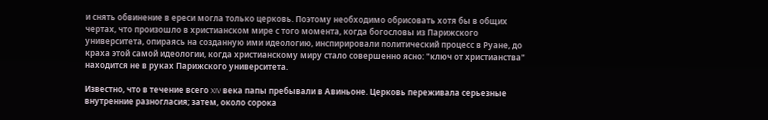и снять обвинение в ереси могла только церковь. Поэтому необходимо обрисовать хотя бы в общих чертах, что произошло в христианском мире с того момента, когда богословы из Парижского университета, опираясь на созданную ими идеологию, инспирировали политический процесс в Руане, до краха этой самой идеологии, когда христианскому миру стало совершенно ясно: "ключ от христианства" находится не в руках Парижского университета.

Известно, что в течение всего XIV века папы пребывали в Авиньоне. Церковь переживала серьезные внутренние разногласия; затем, около сорока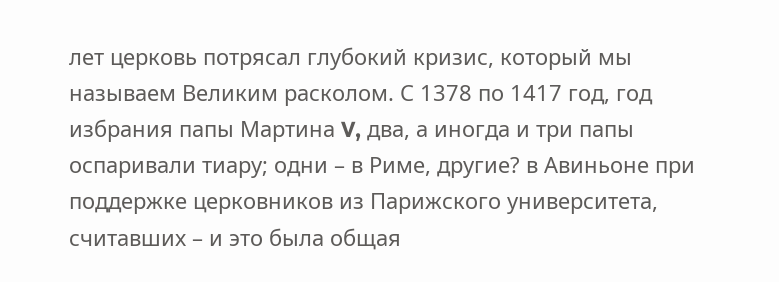лет церковь потрясал глубокий кризис, который мы называем Великим расколом. С 1378 по 1417 год, год избрания папы Мартина V, два, а иногда и три папы оспаривали тиару; одни – в Риме, другие? в Авиньоне при поддержке церковников из Парижского университета, считавших – и это была общая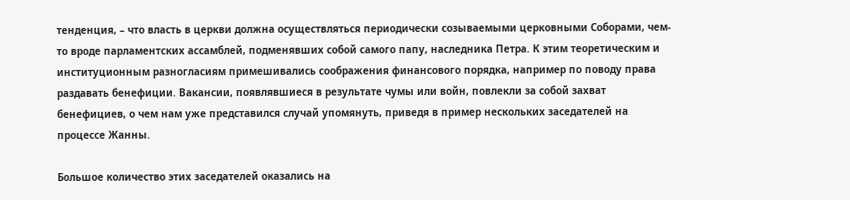тенденция, – что власть в церкви должна осуществляться периодически созываемыми церковными Соборами, чем-то вроде парламентских ассамблей, подменявших собой самого папу, наследника Петра. К этим теоретическим и институционным разногласиям примешивались соображения финансового порядка, например по поводу права раздавать бенефиции. Вакансии, появлявшиеся в результате чумы или войн, повлекли за собой захват бенефициев, о чем нам уже представился случай упомянуть, приведя в пример нескольких заседателей на процессе Жанны.

Большое количество этих заседателей оказались на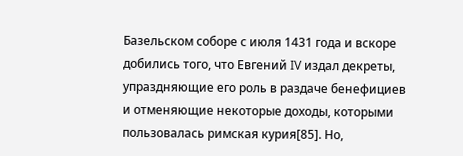Базельском соборе с июля 1431 года и вскоре добились того, что Евгений IV издал декреты, упраздняющие его роль в раздаче бенефициев и отменяющие некоторые доходы, которыми пользовалась римская курия[85]. Но,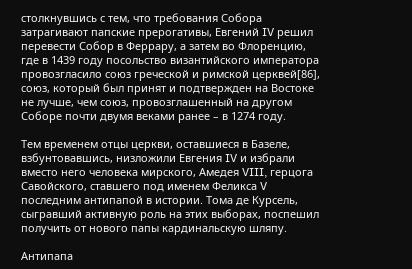столкнувшись с тем, что требования Собора затрагивают папские прерогативы, Евгений IV решил перевести Собор в Феррару, а затем во Флоренцию, где в 1439 году посольство византийского императора провозгласило союз греческой и римской церквей[86], союз, который был принят и подтвержден на Востоке не лучше, чем союз, провозглашенный на другом Соборе почти двумя веками ранее – в 1274 году.

Тем временем отцы церкви, оставшиеся в Базеле, взбунтовавшись, низложили Евгения IV и избрали вместо него человека мирского, Амедея VIII, герцога Савойского, ставшего под именем Феликса V последним антипапой в истории. Тома де Курсель, сыгравший активную роль на этих выборах, поспешил получить от нового папы кардинальскую шляпу.

Антипапа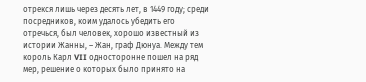отрекся лишь через десять лет, в 1449 году; среди посредников, коим удалось убедить его отречься, был человек, хорошо известный из истории Жанны, – Жан, граф Дюнуа. Между тем король Карл VII односторонне пошел на ряд мер, решение о которых было принято на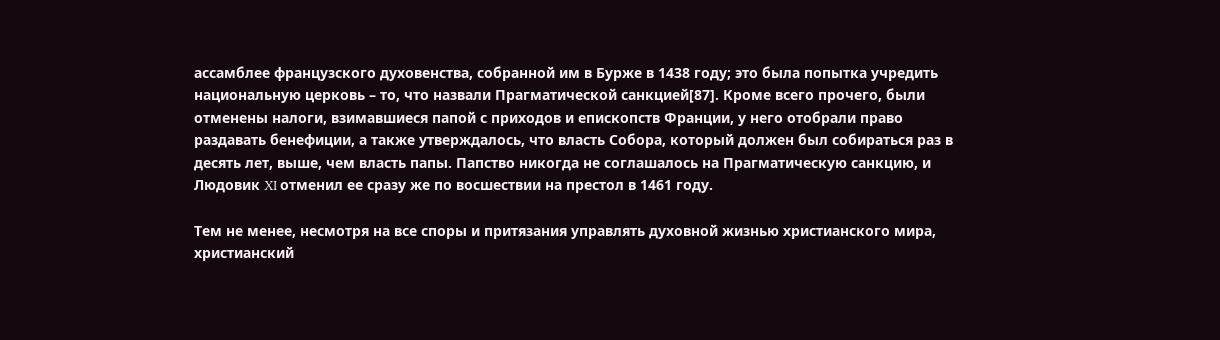ассамблее французского духовенства, собранной им в Бурже в 1438 году; это была попытка учредить национальную церковь – то, что назвали Прагматической санкцией[87]. Кроме всего прочего, были отменены налоги, взимавшиеся папой с приходов и епископств Франции, у него отобрали право раздавать бенефиции, а также утверждалось, что власть Собора, который должен был собираться раз в десять лет, выше, чем власть папы. Папство никогда не соглашалось на Прагматическую санкцию, и Людовик XI отменил ее сразу же по восшествии на престол в 1461 году.

Тем не менее, несмотря на все споры и притязания управлять духовной жизнью христианского мира, христианский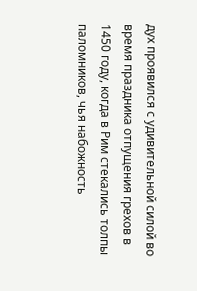дух проявился с удивительной силой во время праздника отпущения грехов в 1450 году, когда в Рим стекались толпы паломников, чья набожность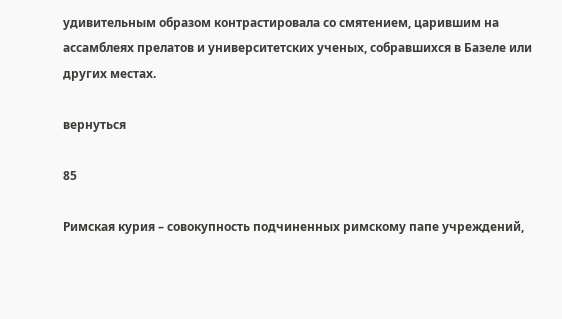удивительным образом контрастировала со смятением, царившим на ассамблеях прелатов и университетских ученых, собравшихся в Базеле или других местах.

вернуться

85

Римская курия – совокупность подчиненных римскому папе учреждений,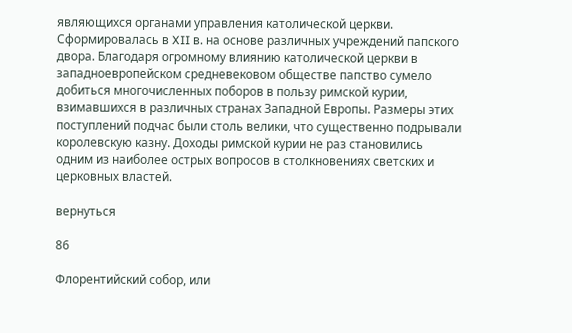являющихся органами управления католической церкви. Сформировалась в XII в. на основе различных учреждений папского двора. Благодаря огромному влиянию католической церкви в западноевропейском средневековом обществе папство сумело добиться многочисленных поборов в пользу римской курии, взимавшихся в различных странах Западной Европы. Размеры этих поступлений подчас были столь велики, что существенно подрывали королевскую казну. Доходы римской курии не раз становились одним из наиболее острых вопросов в столкновениях светских и церковных властей.

вернуться

86

Флорентийский собор, или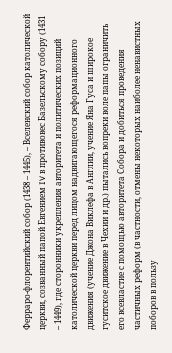Ферраро-флорентийский собор (1438 – 1445), – Вселенский собор католической церкви, созванный папой Евгением IV в противовес Базельскому собору (1431 – 1449), где сторонники укрепления авторитета и политических позиций католической церкви перед лицом надвигающегося реформационного движения (учение Джона Виклефа в Англии, учение Яна Гуса и широкое гуситское движение в Чехии и др.) пытались вопреки воле папы ограничить его всевластие с помощью авторитета Собора и добиться проведения частичных реформ (в частности, отмены некоторых наиболее ненавистных поборов в пользу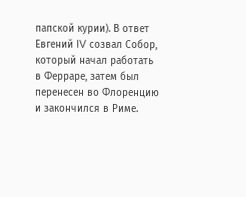папской курии). В ответ Евгений IV созвал Собор, который начал работать в Ферраре, затем был перенесен во Флоренцию и закончился в Риме.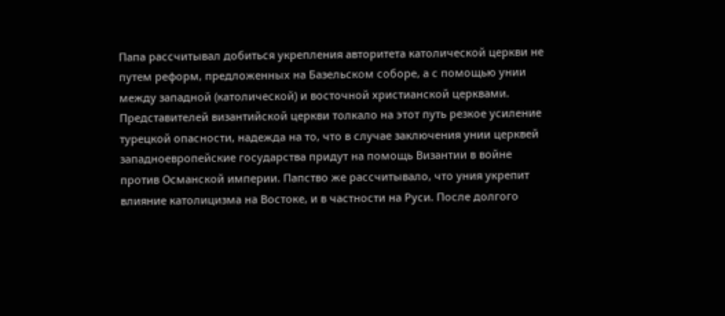Папа рассчитывал добиться укрепления авторитета католической церкви не путем реформ, предложенных на Базельском соборе, а с помощью унии между западной (католической) и восточной христианской церквами. Представителей византийской церкви толкало на этот путь резкое усиление турецкой опасности, надежда на то, что в случае заключения унии церквей западноевропейские государства придут на помощь Византии в войне против Османской империи. Папство же рассчитывало, что уния укрепит влияние католицизма на Востоке, и в частности на Руси. После долгого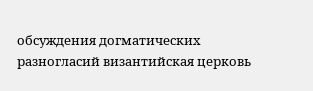обсуждения догматических разногласий византийская церковь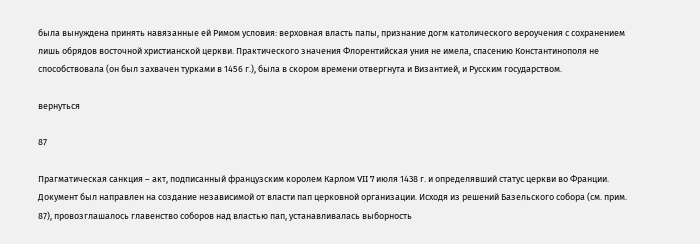была вынуждена принять навязанные ей Римом условия: верховная власть папы, признание догм католического вероучения с сохранением лишь обрядов восточной христианской церкви. Практического значения Флорентийская уния не имела, спасению Константинополя не способствовала (он был захвачен турками в 1456 г.), была в скором времени отвергнута и Византией, и Русским государством.

вернуться

87

Прагматическая санкция – акт, подписанный французским королем Карлом VII 7 июля 1438 г. и определявший статус церкви во Франции. Документ был направлен на создание независимой от власти пап церковной организации. Исходя из решений Базельского собора (см. прим. 87), провозглашалось главенство соборов над властью пап, устанавливалась выборность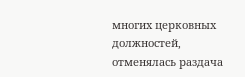многих церковных должностей, отменялась раздача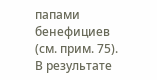папами бенефициев (см. прим. 75). В результате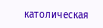католическая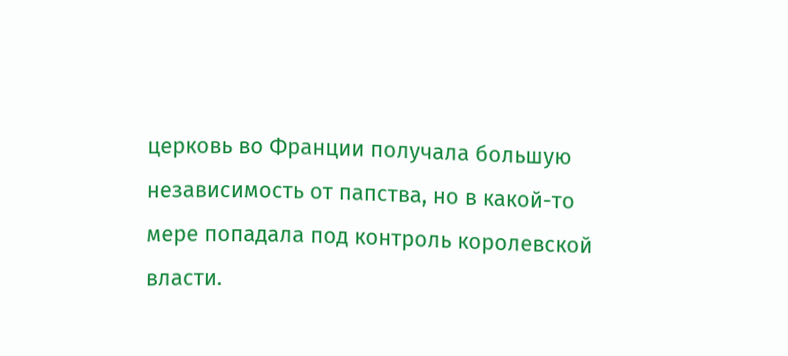церковь во Франции получала большую независимость от папства, но в какой-то мере попадала под контроль королевской власти.